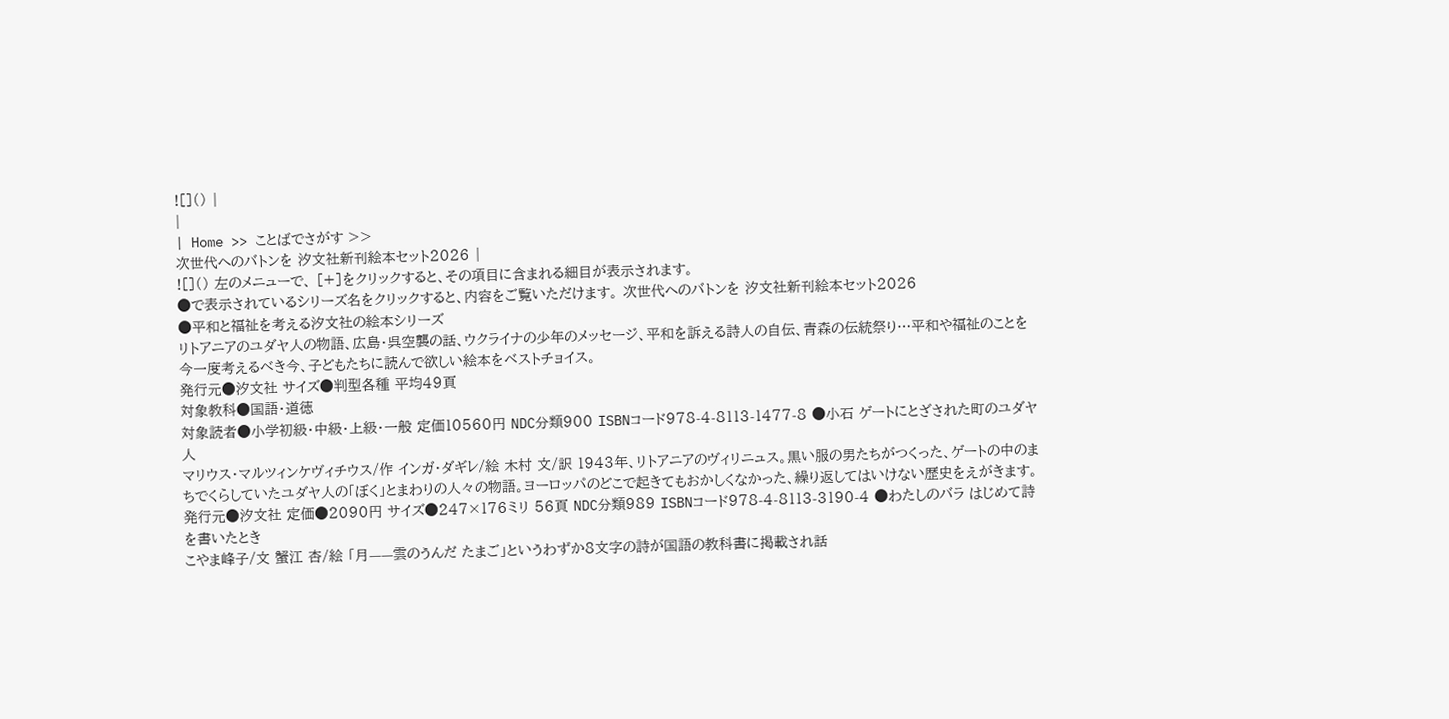![]() |
|
| Home >> ことばでさがす >>
次世代へのバトンを 汐文社新刊絵本セット2026 |
![]() 左のメニューで、 [+]をクリックすると、その項目に含まれる細目が表示されます。
●で表示されているシリーズ名をクリックすると、内容をご覧いただけます。 次世代へのバトンを 汐文社新刊絵本セット2026
●平和と福祉を考える汐文社の絵本シリーズ
リトアニアのユダヤ人の物語、広島・呉空襲の話、ウクライナの少年のメッセージ、平和を訴える詩人の自伝、青森の伝統祭り…平和や福祉のことを今一度考えるべき今、子どもたちに読んで欲しい絵本をベストチョイス。
発行元●汐文社 サイズ●判型各種 平均49頁
対象教科●国語・道徳
対象読者●小学初級・中級・上級・一般 定価10560円 NDC分類900 ISBNコード978-4-8113-1477-8 ●小石 ゲートにとざされた町のユダヤ人
マリウス・マルツィンケヴィチウス/作 インガ・ダギレ/絵 木村 文/訳 1943年、リトアニアのヴィリニュス。黒い服の男たちがつくった、ゲートの中のまちでくらしていたユダヤ人の「ぼく」とまわりの人々の物語。ヨーロッパのどこで起きてもおかしくなかった、繰り返してはいけない歴史をえがきます。 発行元●汐文社 定価●2090円 サイズ●247×176ミリ 56頁 NDC分類989 ISBNコード978-4-8113-3190-4 ●わたしのバラ はじめて詩を書いたとき
こやま峰子/文 蟹江 杏/絵 「月——雲のうんだ たまご」というわずか8文字の詩が国語の教科書に掲載され話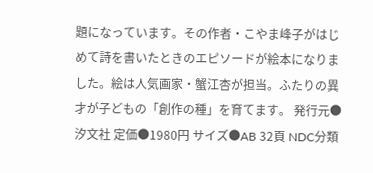題になっています。その作者・こやま峰子がはじめて詩を書いたときのエピソードが絵本になりました。絵は人気画家・蟹江杏が担当。ふたりの異才が子どもの「創作の種」を育てます。 発行元●汐文社 定価●1980円 サイズ●AB 32頁 NDC分類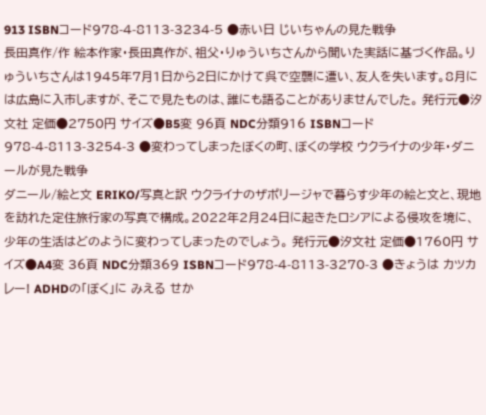913 ISBNコード978-4-8113-3234-5 ●赤い日 じいちゃんの見た戦争
長田真作/作 絵本作家・長田真作が、祖父・りゅういちさんから聞いた実話に基づく作品。りゅういちさんは1945年7月1日から2日にかけて呉で空襲に遭い、友人を失います。8月には広島に入市しますが、そこで見たものは、誰にも語ることがありませんでした。 発行元●汐文社 定価●2750円 サイズ●B5変 96頁 NDC分類916 ISBNコード978-4-8113-3254-3 ●変わってしまったぼくの町、ぼくの学校 ウクライナの少年・ダニールが見た戦争
ダニール/絵と文 ERIKO/写真と訳 ウクライナのザポリージャで暮らす少年の絵と文と、現地を訪れた定住旅行家の写真で構成。2022年2月24日に起きたロシアによる侵攻を境に、少年の生活はどのように変わってしまったのでしょう。 発行元●汐文社 定価●1760円 サイズ●A4変 36頁 NDC分類369 ISBNコード978-4-8113-3270-3 ●きょうは カツカレー! ADHDの「ぼく」に みえる せか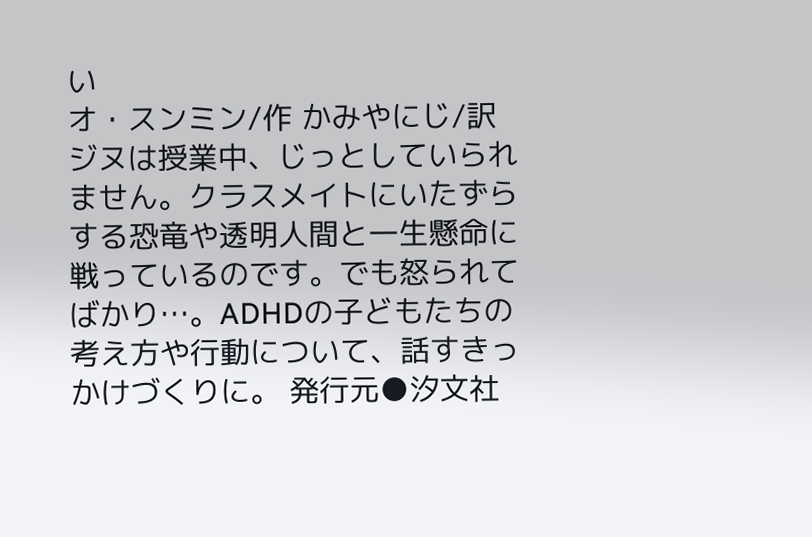い
オ・スンミン/作 かみやにじ/訳 ジヌは授業中、じっとしていられません。クラスメイトにいたずらする恐竜や透明人間と一生懸命に戦っているのです。でも怒られてばかり…。ADHDの子どもたちの考え方や行動について、話すきっかけづくりに。 発行元●汐文社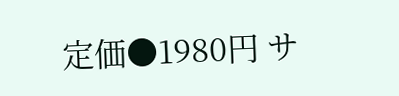定価●1980円 サ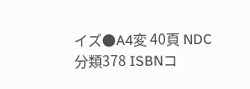イズ●A4変 40頁 NDC分類378 ISBNコ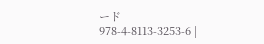ード978-4-8113-3253-6 |